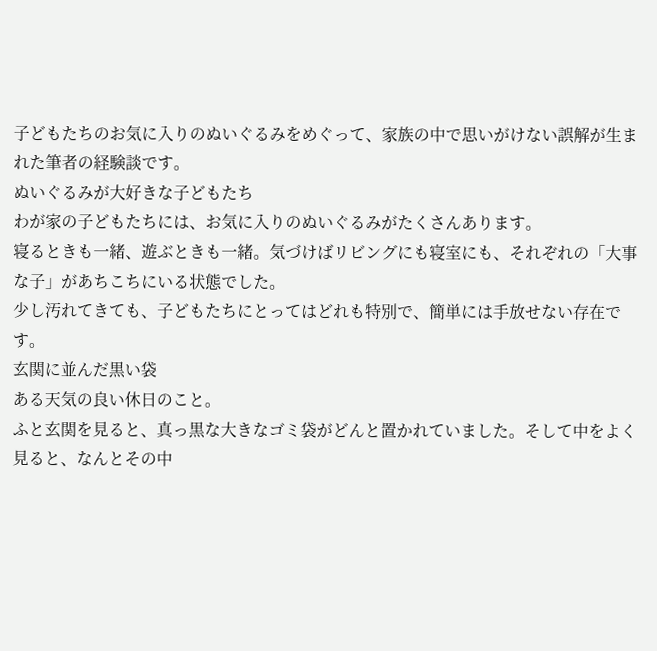子どもたちのお気に入りのぬいぐるみをめぐって、家族の中で思いがけない誤解が生まれた筆者の経験談です。
ぬいぐるみが大好きな子どもたち
わが家の子どもたちには、お気に入りのぬいぐるみがたくさんあります。
寝るときも一緒、遊ぶときも一緒。気づけばリビングにも寝室にも、それぞれの「大事な子」があちこちにいる状態でした。
少し汚れてきても、子どもたちにとってはどれも特別で、簡単には手放せない存在です。
玄関に並んだ黒い袋
ある天気の良い休日のこと。
ふと玄関を見ると、真っ黒な大きなゴミ袋がどんと置かれていました。そして中をよく見ると、なんとその中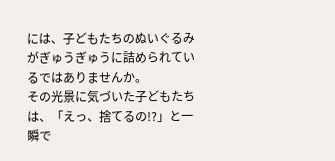には、子どもたちのぬいぐるみがぎゅうぎゅうに詰められているではありませんか。
その光景に気づいた子どもたちは、「えっ、捨てるの!?」と一瞬で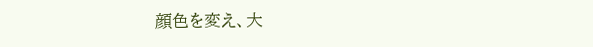顔色を変え、大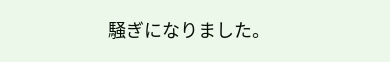騒ぎになりました。